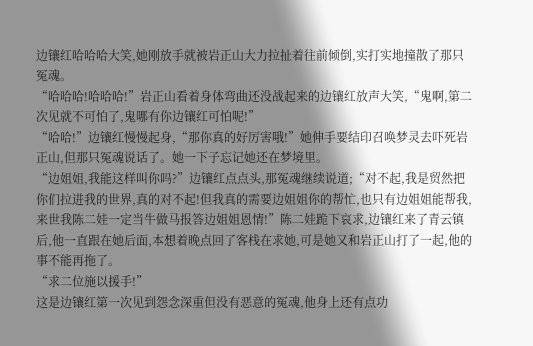边镶红哈哈哈大笑,她刚放手就被岩正山大力拉扯着往前倾倒,实打实地撞散了那只冤魂。
“哈哈哈!哈哈哈!”岩正山看着身体弯曲还没战起来的边镶红放声大笑,“鬼啊,第二次见就不可怕了,鬼哪有你边镶红可怕呢!”
“哈哈!”边镶红慢慢起身,“那你真的好厉害哦!”她伸手要结印召唤梦灵去吓死岩正山,但那只冤魂说话了。她一下子忘记她还在梦境里。
“边姐姐,我能这样叫你吗?”边镶红点点头,那冤魂继续说道;“对不起,我是贸然把你们拉进我的世界,真的对不起!但我真的需要边姐姐你的帮忙,也只有边姐姐能帮我,来世我陈二娃一定当牛做马报答边姐姐恩情!”陈二娃跪下哀求,边镶红来了青云镇后,他一直跟在她后面,本想着晚点回了客栈在求她,可是她又和岩正山打了一起,他的事不能再拖了。
“求二位施以援手!”
这是边镶红第一次见到怨念深重但没有恶意的冤魂,他身上还有点功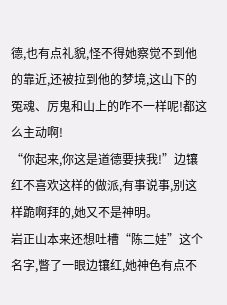德,也有点礼貌,怪不得她察觉不到他的靠近,还被拉到他的梦境,这山下的冤魂、厉鬼和山上的咋不一样呢!都这么主动啊!
“你起来,你这是道德要挟我!”边镶红不喜欢这样的做派,有事说事,别这样跪啊拜的,她又不是神明。
岩正山本来还想吐槽“陈二娃”这个名字,瞥了一眼边镶红,她神色有点不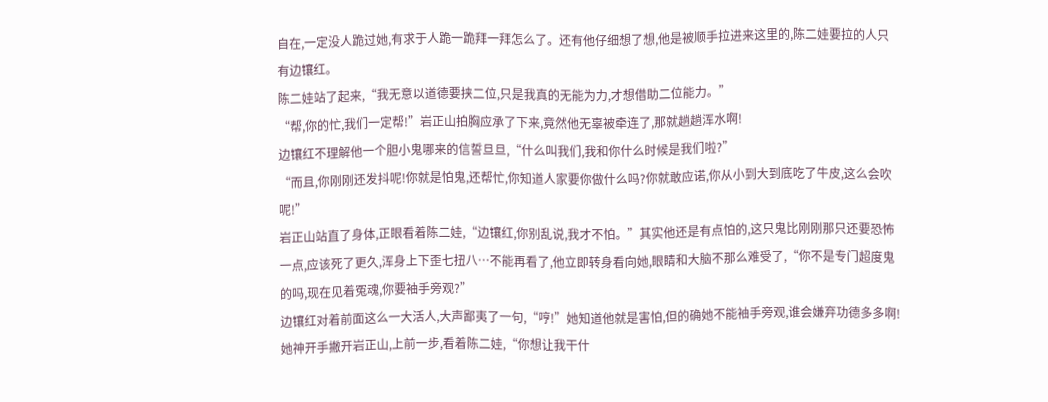自在,一定没人跪过她,有求于人跪一跪拜一拜怎么了。还有他仔细想了想,他是被顺手拉进来这里的,陈二娃要拉的人只有边镶红。
陈二娃站了起来,“我无意以道德要挟二位,只是我真的无能为力,才想借助二位能力。”
“帮,你的忙,我们一定帮!”岩正山拍胸应承了下来,竟然他无辜被牵连了,那就趟趟浑水啊!
边镶红不理解他一个胆小鬼哪来的信誓旦旦,“什么叫我们,我和你什么时候是我们啦?”
“而且,你刚刚还发抖呢!你就是怕鬼,还帮忙,你知道人家要你做什么吗?你就敢应诺,你从小到大到底吃了牛皮,这么会吹呢!”
岩正山站直了身体,正眼看着陈二娃,“边镶红,你别乱说,我才不怕。”其实他还是有点怕的,这只鬼比刚刚那只还要恐怖一点,应该死了更久,浑身上下歪七扭八…不能再看了,他立即转身看向她,眼睛和大脑不那么难受了,“你不是专门超度鬼的吗,现在见着冤魂,你要袖手旁观?”
边镶红对着前面这么一大活人,大声鄙夷了一句,“哼!”她知道他就是害怕,但的确她不能袖手旁观,谁会嫌弃功德多多啊!她神开手撇开岩正山,上前一步,看着陈二娃,“你想让我干什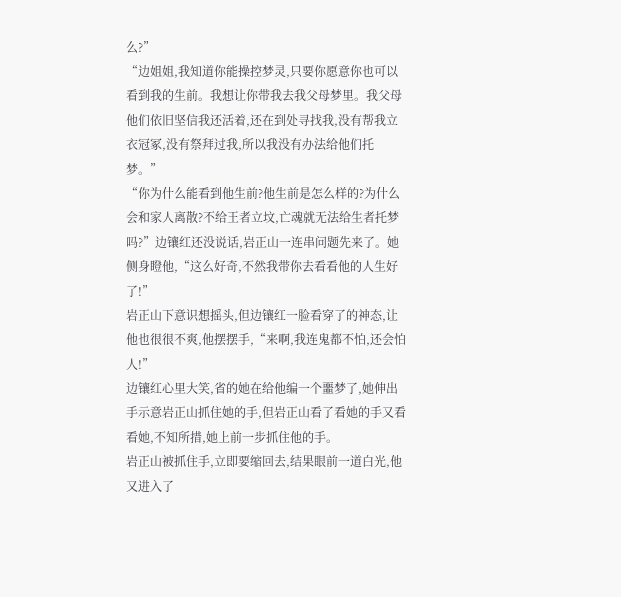么?”
“边姐姐,我知道你能操控梦灵,只要你愿意你也可以看到我的生前。我想让你带我去我父母梦里。我父母他们依旧坚信我还活着,还在到处寻找我,没有帮我立衣冠冢,没有祭拜过我,所以我没有办法给他们托梦。”
“你为什么能看到他生前?他生前是怎么样的?为什么会和家人离散?不给王者立坟,亡魂就无法给生者托梦吗?”边镶红还没说话,岩正山一连串问题先来了。她侧身瞪他,“这么好奇,不然我带你去看看他的人生好了!”
岩正山下意识想摇头,但边镶红一脸看穿了的神态,让他也很很不爽,他摆摆手,“来啊,我连鬼都不怕,还会怕人!”
边镶红心里大笑,省的她在给他编一个噩梦了,她伸出手示意岩正山抓住她的手,但岩正山看了看她的手又看看她,不知所措,她上前一步抓住他的手。
岩正山被抓住手,立即要缩回去,结果眼前一道白光,他又进入了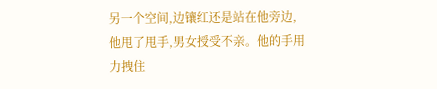另一个空间,边镶红还是站在他旁边,他甩了甩手,男女授受不亲。他的手用力拽住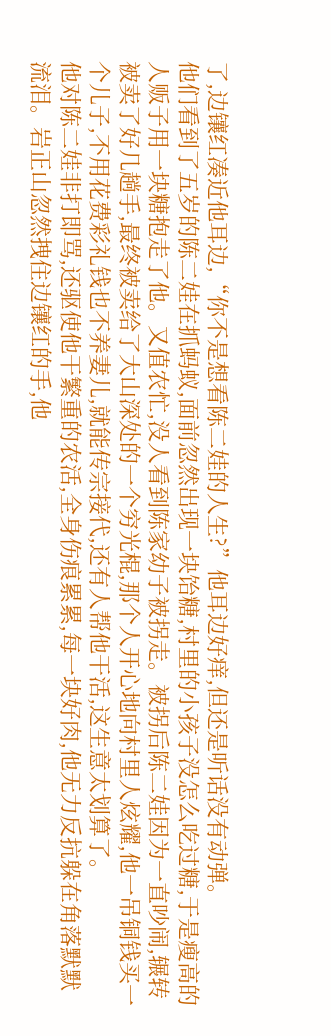了,边镶红凑近他耳边,“你不是想看陈二娃的人生?”他耳边好痒,但还是听话没有动弹。
他们看到了五岁的陈二娃在抓蚂蚁,面前忽然出现一块饴糖,村里的小孩子没怎么吃过糖,于是瘦高的人贩子用一块糖抱走了他。又值农忙,没人看到陈家幼子被拐走。被拐后陈二娃因为一直吵闹,辗转被卖了好几趟手,最终被卖给了大山深处的一个穷光棍,那个人开心地向村里人炫耀,他一吊铜钱买一个儿子,不用花费彩礼钱也不养妻儿,就能传宗接代,还有人帮他干活,这生意太划算了。
他对陈二娃非打即骂,还驱使他干繁重的农活,全身伤痕累累,每一块好肉,他无力反抗躲在角落默默流泪。岩正山忽然拽住边镶红的手,他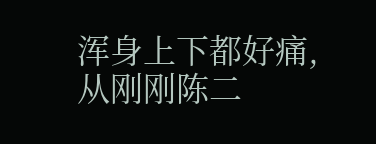浑身上下都好痛,从刚刚陈二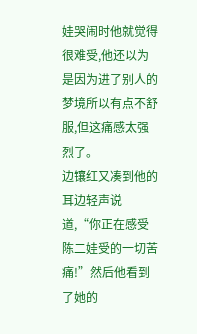娃哭闹时他就觉得很难受,他还以为是因为进了别人的梦境所以有点不舒服,但这痛感太强烈了。
边镶红又凑到他的耳边轻声说道,“你正在感受陈二娃受的一切苦痛!”然后他看到了她的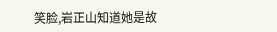笑脸,岩正山知道她是故